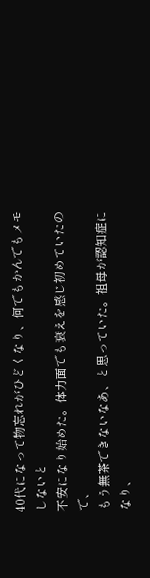40代になって物忘れがひどくなり、何でもかんでもメモしないと
不安になり始めた。体力面でも衰えを感じ初めていたので、
もう無茶できないなあ、と思っていた。祖母が認知症になり、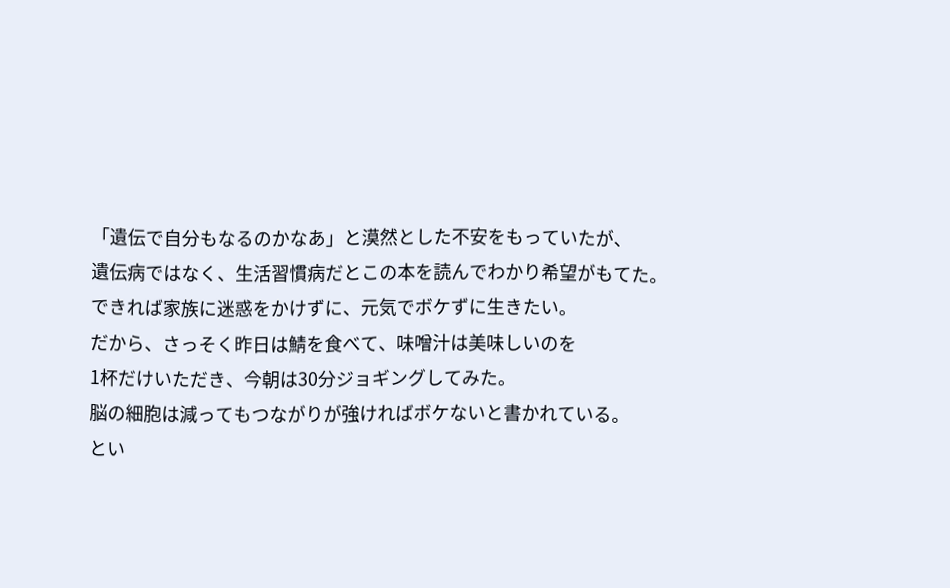「遺伝で自分もなるのかなあ」と漠然とした不安をもっていたが、
遺伝病ではなく、生活習慣病だとこの本を読んでわかり希望がもてた。
できれば家族に迷惑をかけずに、元気でボケずに生きたい。
だから、さっそく昨日は鯖を食べて、味噌汁は美味しいのを
1杯だけいただき、今朝は30分ジョギングしてみた。
脳の細胞は減ってもつながりが強ければボケないと書かれている。
とい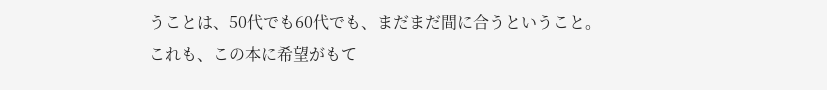うことは、50代でも60代でも、まだまだ間に合うということ。
これも、この本に希望がもて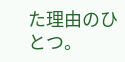た理由のひとつ。